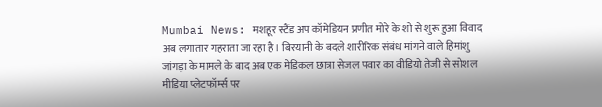Mumbai News: मशहूर स्टैंड अप कॉमेडियन प्रणीत मोरे के शो से शुरू हुआ विवाद अब लगातार गहराता जा रहा है। बिरयानी के बदले शारीरिक संबंध मांगने वाले हिमांशु जांगड़ा के मामले के बाद अब एक मेडिकल छात्रा सेजल पवार का वीडियो तेजी से सोशल मीडिया प्लेटफॉर्म्स पर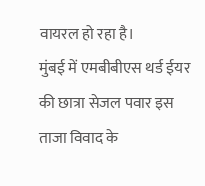वायरल हो रहा है।
मुंबई में एमबीबीएस थर्ड ईयर की छात्रा सेजल पवार इस ताजा विवाद के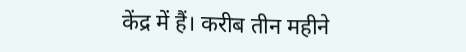केंद्र में हैं। करीब तीन महीने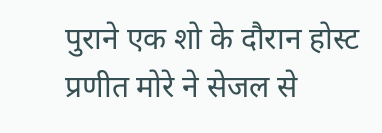पुराने एक शो के दौरान होस्ट प्रणीत मोरे ने सेजल से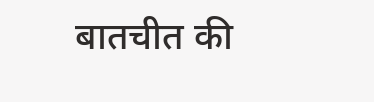बातचीत की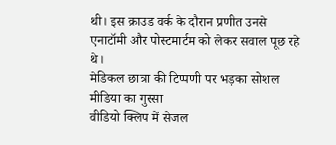थी। इस क्राउड वर्क के दौरान प्रणीत उनसे एनाटॉमी और पोस्टमार्टम को लेकर सवाल पूछ रहे थे।
मेडिकल छात्रा की टिप्पणी पर भड़का सोशल मीडिया का गुस्सा
वीडियो क्लिप में सेजल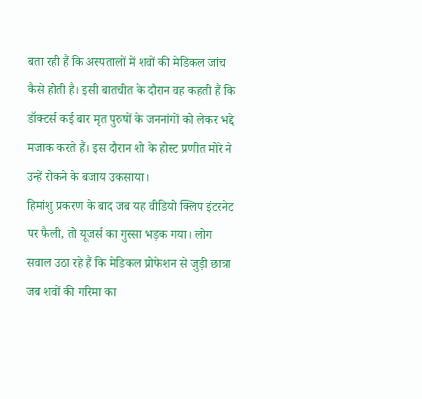बता रही हैं कि अस्पतालों में शवों की मेडिकल जांच कैसे होती है। इसी बातचीत के दौरान वह कहती हैं कि डॉक्टर्स कई बार मृत पुरुषों के जननांगों को लेकर भद्दे मजाक करते हैं। इस दौरान शो के होस्ट प्रणीत मोरे ने उन्हें रोकने के बजाय उकसाया।
हिमांशु प्रकरण के बाद जब यह वीडियो क्लिप इंटरनेट पर फैली, तो यूजर्स का गुस्सा भड़क गया। लोग सवाल उठा रहे हैं कि मेडिकल प्रोफेशन से जुड़ी छात्रा जब शवों की गरिमा का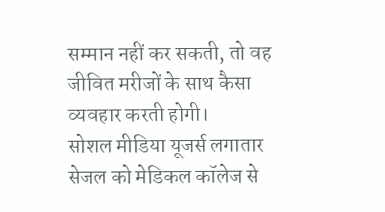सम्मान नहीं कर सकती, तो वह जीवित मरीजों के साथ कैसा व्यवहार करती होगी।
सोशल मीडिया यूजर्स लगातार सेजल को मेडिकल कॉलेज से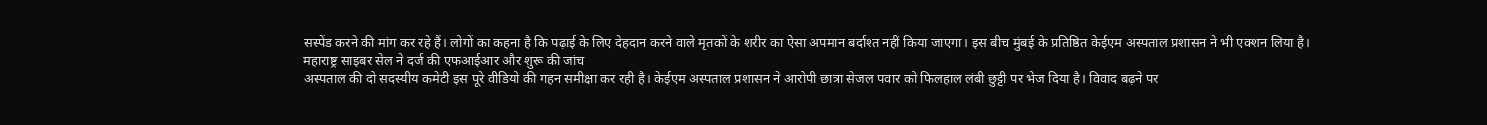सस्पेंड करने की मांग कर रहे हैं। लोगों का कहना है कि पढ़ाई के लिए देहदान करने वाले मृतकों के शरीर का ऐसा अपमान बर्दाश्त नहीं किया जाएगा। इस बीच मुंबई के प्रतिष्ठित केईएम अस्पताल प्रशासन ने भी एक्शन लिया है।
महाराष्ट्र साइबर सेल ने दर्ज की एफआईआर और शुरू की जांच
अस्पताल की दो सदस्यीय कमेटी इस पूरे वीडियो की गहन समीक्षा कर रही है। केईएम अस्पताल प्रशासन ने आरोपी छात्रा सेजल पवार को फिलहाल लंबी छुट्टी पर भेज दिया है। विवाद बढ़ने पर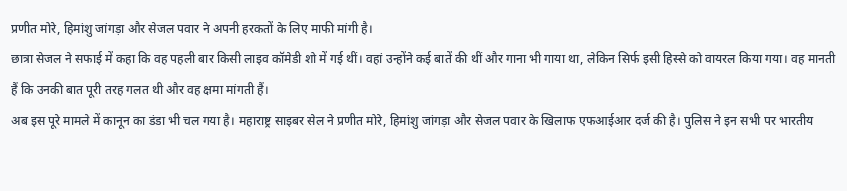प्रणीत मोरे, हिमांशु जांगड़ा और सेजल पवार ने अपनी हरकतों के लिए माफी मांगी है।
छात्रा सेजल ने सफाई में कहा कि वह पहली बार किसी लाइव कॉमेडी शो में गई थीं। वहां उन्होंने कई बातें की थीं और गाना भी गाया था, लेकिन सिर्फ इसी हिस्से को वायरल किया गया। वह मानती हैं कि उनकी बात पूरी तरह गलत थी और वह क्षमा मांगती हैं।
अब इस पूरे मामले में कानून का डंडा भी चल गया है। महाराष्ट्र साइबर सेल ने प्रणीत मोरे, हिमांशु जांगड़ा और सेजल पवार के खिलाफ एफआईआर दर्ज की है। पुलिस ने इन सभी पर भारतीय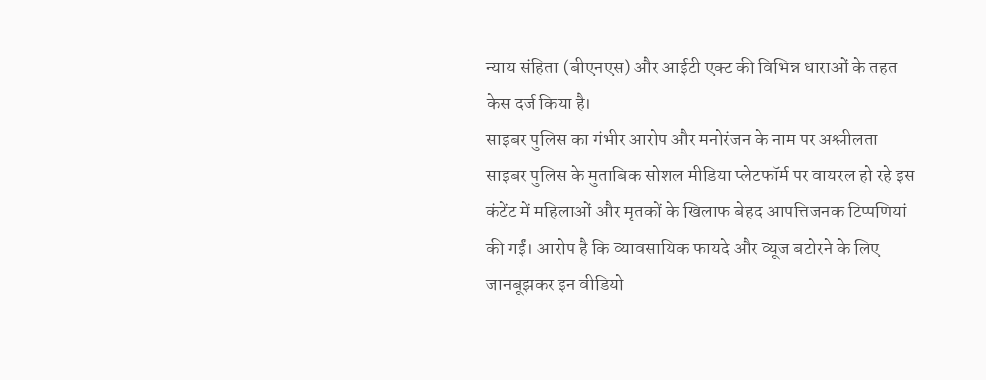न्याय संहिता (बीएनएस) और आईटी एक्ट की विभिन्न धाराओं के तहत केस दर्ज किया है।
साइबर पुलिस का गंभीर आरोप और मनोरंजन के नाम पर अश्लीलता
साइबर पुलिस के मुताबिक सोशल मीडिया प्लेटफॉर्म पर वायरल हो रहे इस कंटेंट में महिलाओं और मृतकों के खिलाफ बेहद आपत्तिजनक टिप्पणियां की गईं। आरोप है कि व्यावसायिक फायदे और व्यूज बटोरने के लिए जानबूझकर इन वीडियो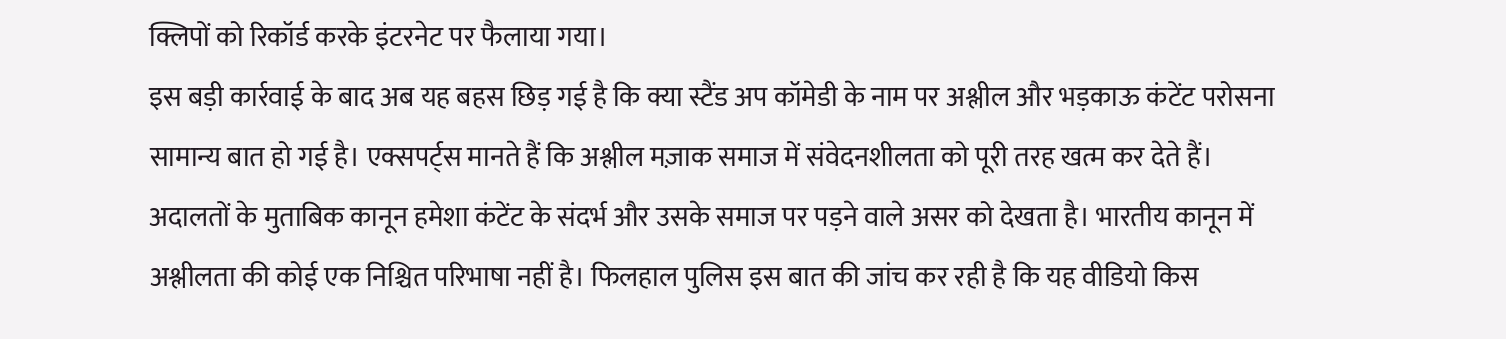क्लिपों को रिकॉर्ड करके इंटरनेट पर फैलाया गया।
इस बड़ी कार्रवाई के बाद अब यह बहस छिड़ गई है कि क्या स्टैंड अप कॉमेडी के नाम पर अश्लील और भड़काऊ कंटेंट परोसना सामान्य बात हो गई है। एक्सपर्ट्स मानते हैं कि अश्लील मज़ाक समाज में संवेदनशीलता को पूरी तरह खत्म कर देते हैं।
अदालतों के मुताबिक कानून हमेशा कंटेंट के संदर्भ और उसके समाज पर पड़ने वाले असर को देखता है। भारतीय कानून में अश्लीलता की कोई एक निश्चित परिभाषा नहीं है। फिलहाल पुलिस इस बात की जांच कर रही है कि यह वीडियो किस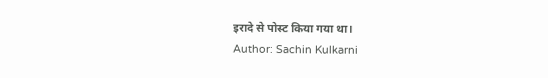इरादे से पोस्ट किया गया था।
Author: Sachin Kulkarni